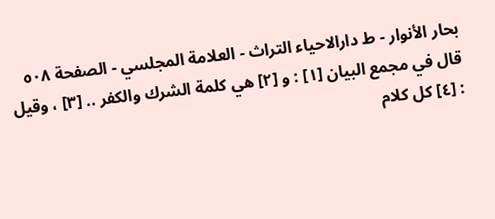بحار الأنوار - ط دارالاحیاء التراث - العلامة المجلسي - الصفحة ٥٠٨
قال في مجمع البيان [١] : و [٢] هي كلمة الشرك والكفر .. [٣] ، وقيل : [٤] كل كلام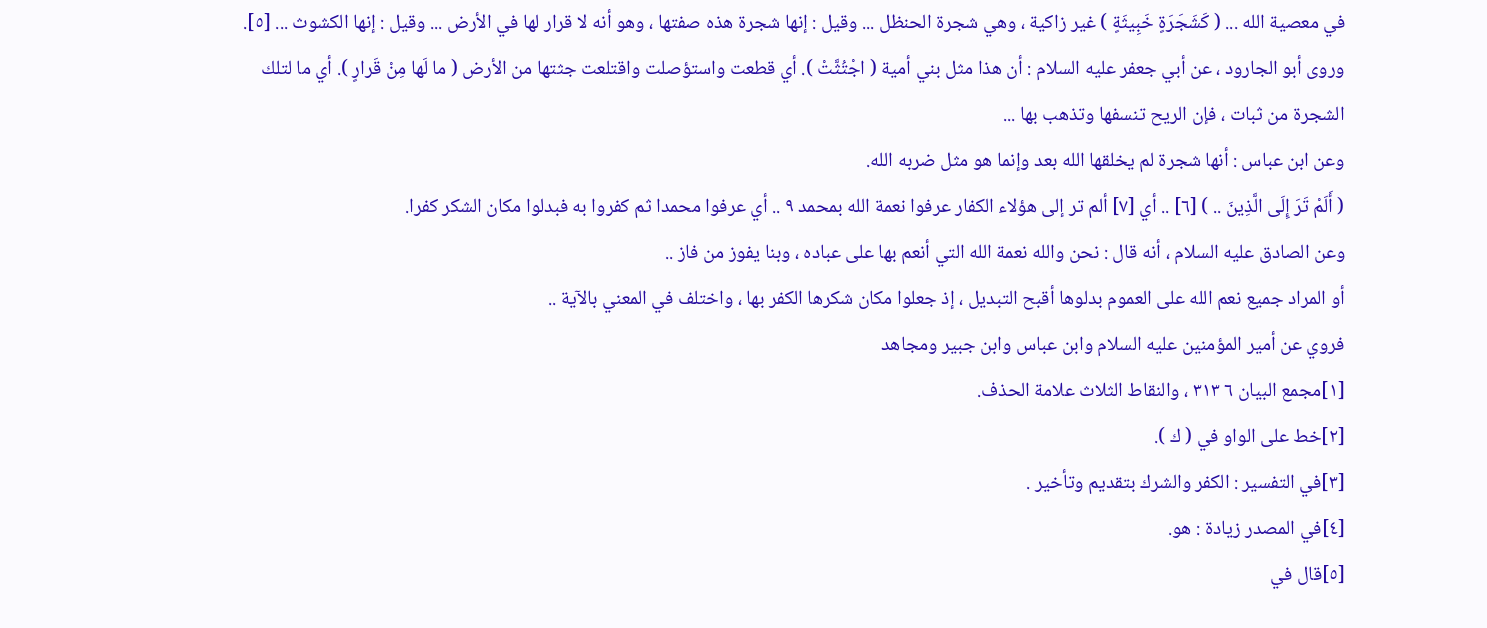في معصية الله ... ( كَشَجَرَةٍ خَبِيثَةٍ ) غير زاكية ، وهي شجرة الحنظل ... وقيل : إنها شجرة هذه صفتها ، وهو أنه لا قرار لها في الأرض ... وقيل : إنها الكشوث ... [٥].
وروى أبو الجارود ، عن أبي جعفر عليه السلام : أن هذا مثل بني أمية ( اجْتُثَّتْ ). أي قطعت واستؤصلت واقتلعت جثتها من الأرض ( ما لَها مِنْ قَرارٍ ). أي ما لتلك الشجرة من ثبات ، فإن الريح تنسفها وتذهب بها ...
وعن ابن عباس : أنها شجرة لم يخلقها الله بعد وإنما هو مثل ضربه الله.
( أَلَمْ تَرَ إِلَى الَّذِينَ .. ) [٦] .. أي [٧] ألم تر إلى هؤلاء الكفار عرفوا نعمة الله بمحمد ٩ .. أي عرفوا محمدا ثم كفروا به فبدلوا مكان الشكر كفرا.
وعن الصادق عليه السلام ، أنه قال : نحن والله نعمة الله التي أنعم بها على عباده ، وبنا يفوز من فاز ..
أو المراد جميع نعم الله على العموم بدلوها أقبح التبديل ، إذ جعلوا مكان شكرها الكفر بها ، واختلف في المعني بالآية ..
فروي عن أمير المؤمنين عليه السلام وابن عباس وابن جبير ومجاهد
[١]مجمع البيان ٦ ٣١٣ ، والنقاط الثلاث علامة الحذف.
[٢]خط على الواو في ( ك ).
[٣]في التفسير : الكفر والشرك بتقديم وتأخير .
[٤]في المصدر زيادة : هو.
[٥]قال في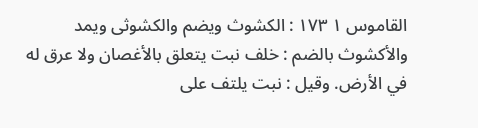القاموس ١ ١٧٣ : الكشوث ويضم والكشوثى ويمد والأكشوث بالضم : خلف نبت يتعلق بالأغصان ولا عرق له في الأرض. وقيل : نبت يلتف على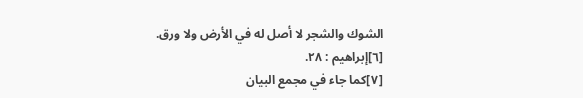الشوك والشجر لا أصل له في الأرض ولا ورق.
[٦]إبراهيم : ٢٨.
[٧]كما جاء في مجمع البيان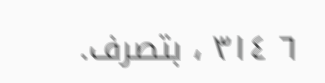٦ ٣١٤ ، بتصرف.